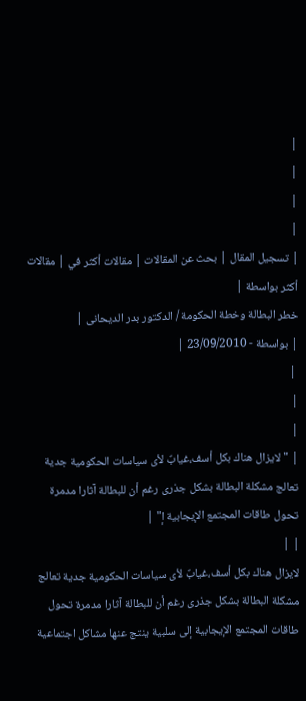|
|
|
|
| تسجيل المقال | بحث عن المقالات | مقالات أكثر في | مقالات أكثر بواسطة |
خطر البطالة وخطة الحكومة / الدكتور بدر الديحانى |
| بواسطة - 23/09/2010 |
 |
|
|
| "لايزال هناك بكل أسف،غيابٌ لأى سياسات الحكومية جدية تعالج مشكلة البطالة بشكل جذرى رغم أن للبطالة آثارا مدمرة تحول طاقات المجتمع الإيجابية إ" |
| |
لايزال هناك بكل أسف،غيابٌ لأى سياسات الحكومية جدية تعالج مشكلة البطالة بشكل جذرى رغم أن للبطالة آثارا مدمرة تحول طاقات المجتمع الإيجابية إلى سلبية ينتج عنها مشاكل اجتماعية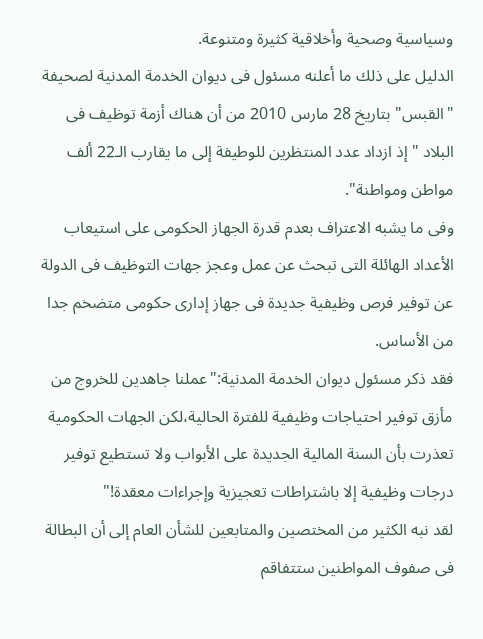وسياسية وصحية وأخلاقية كثيرة ومتنوعة.
الدليل على ذلك ما أعلنه مسئول فى ديوان الخدمة المدنية لصحيفة "القبس" بتاريخ 28 مارس 2010 من أن هناك أزمة توظيف فى البلاد "إذ ازداد عدد المنتظرين للوطيفة إلى ما يقارب الـ22 ألف مواطن ومواطنة".
وفى ما يشبه الاعتراف بعدم قدرة الجهاز الحكومى على استيعاب الأعداد الهائلة التى تبحث عن عمل وعجز جهات التوظيف فى الدولة عن توفير فرص وظيفية جديدة فى جهاز إدارى حكومى متضخم جدا من الأساس.
فقد ذكر مسئول ديوان الخدمة المدنية:"عملنا جاهدين للخروج من مأزق توفير احتياجات وظيفية للفترة الحالية،لكن الجهات الحكومية تعذرت بأن السنة المالية الجديدة على الأبواب ولا تستطيع توفير درجات وظيفية إلا باشتراطات تعجيزية وإجراءات معقدة!"
لقد نبه الكثير من المختصين والمتابعين للشأن العام إلى أن البطالة فى صفوف المواطنين ستتفاقم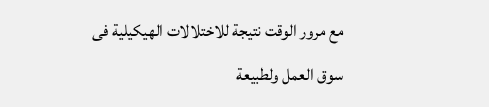مع مرور الوقت نتيجة للاختلالات الهيكيلية فى سوق العمل ولطبيعة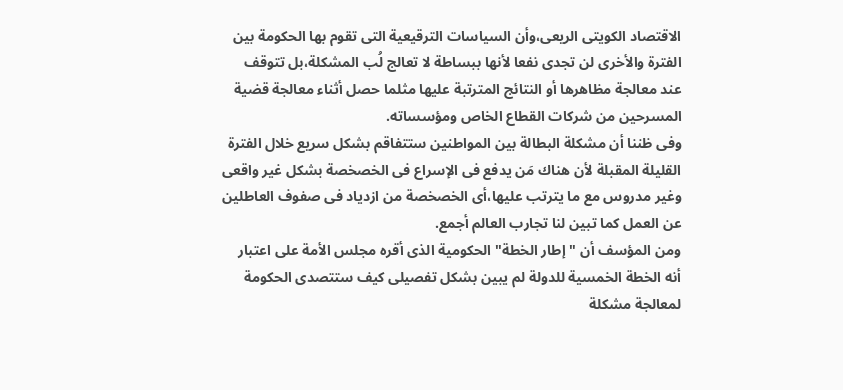الاقتصاد الكويتى الريعى،وأن السياسات الترقيعية التى تقوم بها الحكومة بين الفترة والأخرى لن تجدى نفعا لأنها ببساطة لا تعالج لُب المشكلة،بل تتوقف عند معالجة مظاهرها أو النتائج المترتبة عليها مثلما حصل أثناء معالجة قضية المسرحين من شركات القطاع الخاص ومؤسساته.
وفى ظننا أن مشكلة البطالة بين المواطنين ستتفاقم بشكل سريع خلال الفترة القليلة المقبلة لأن هناك مَن يدفع فى الإسراع فى الخصخصة بشكل غير واقعى وغير مدروس مع ما يترتب عليها،أى الخصخصة من ازدياد فى صفوف العاطلين عن العمل كما تبين لنا تجارب العالم أجمع.
ومن المؤسف أن "إطار الخطة" الحكومية الذى أقره مجلس الأمة على اعتبار أنه الخطة الخمسية للدولة لم يبين بشكل تفصيلى كيف ستتصدى الحكومة لمعالجة مشكلة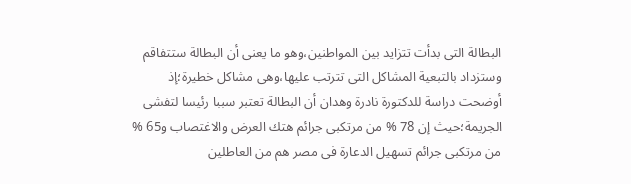البطالة التى بدأت تتزايد بين المواطنين،وهو ما يعنى أن البطالة ستتفاقم وستزداد بالتبعية المشاكل التى تترتب عليها،وهى مشاكل خطيرة؛إذ أوضحت دراسة للدكتورة نادرة وهدان أن البطالة تعتبر سببا رئيسا لتفشى الجريمة؛حيث إن 78 % من مرتكبى جرائم هتك العرض والاغتصاب و65 % من مرتكبى جرائم تسهيل الدعارة فى مصر هم من العاطلين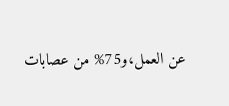عن العمل،و75% من عصابات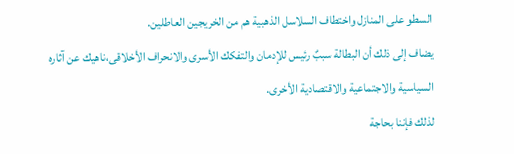السطو على المنازل واختطاف السلاسل الذهبية هم من الخريجين العاطلين.
يضاف إلى ذلك أن البطالة سببٌ رئيس للإدمان والتفكك الأسرى والانحراف الأخلاقى،ناهيك عن آثاره السياسية والاجتماعية والاقتصادية الأخرى.
لذلك فإننا بحاجة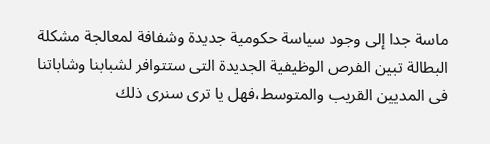ماسة جدا إلى وجود سياسة حكومية جديدة وشفافة لمعالجة مشكلة البطالة تبين الفرص الوظيفية الجديدة التى ستتوافر لشبابنا وشاباتنا فى المديين القريب والمتوسط،فهل يا ترى سنرى ذلك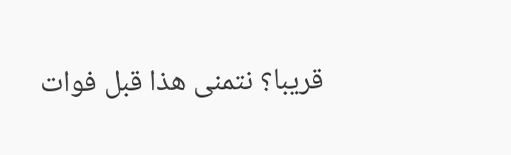قريبا؟ نتمنى هذا قبل فوات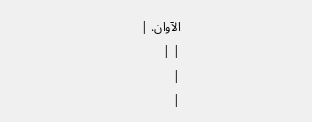الآوان. |
| |
|
|